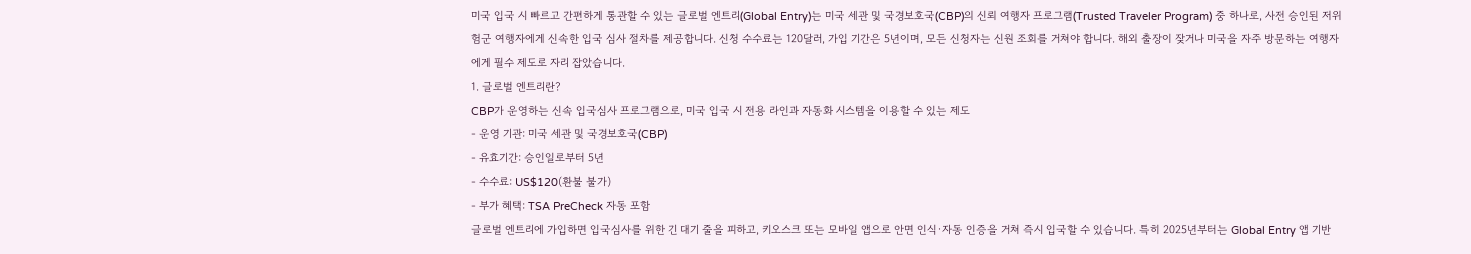미국 입국 시 빠르고 간편하게 통관할 수 있는 글로벌 엔트리(Global Entry)는 미국 세관 및 국경보호국(CBP)의 신뢰 여행자 프로그램(Trusted Traveler Program) 중 하나로, 사전 승인된 저위험군 여행자에게 신속한 입국 심사 절차를 제공합니다. 신청 수수료는 120달러, 가입 기간은 5년이며, 모든 신청자는 신원 조회를 거쳐야 합니다. 해외 출장이 잦거나 미국을 자주 방문하는 여행자에게 필수 제도로 자리 잡았습니다.
1. 글로벌 엔트리란?
CBP가 운영하는 신속 입국심사 프로그램으로, 미국 입국 시 전용 라인과 자동화 시스템을 이용할 수 있는 제도
- 운영 기관: 미국 세관 및 국경보호국(CBP)
- 유효기간: 승인일로부터 5년
- 수수료: US$120(환불 불가)
- 부가 혜택: TSA PreCheck 자동 포함
글로벌 엔트리에 가입하면 입국심사를 위한 긴 대기 줄을 피하고, 키오스크 또는 모바일 앱으로 안면 인식·자동 인증을 거쳐 즉시 입국할 수 있습니다. 특히 2025년부터는 Global Entry 앱 기반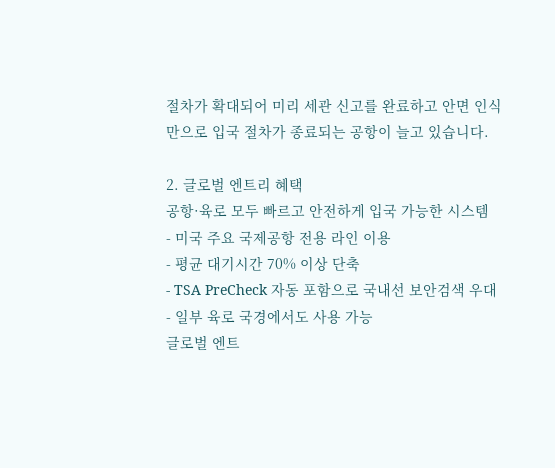절차가 확대되어 미리 세관 신고를 완료하고 안면 인식만으로 입국 절차가 종료되는 공항이 늘고 있습니다.

2. 글로벌 엔트리 혜택
공항·육로 모두 빠르고 안전하게 입국 가능한 시스템
- 미국 주요 국제공항 전용 라인 이용
- 평균 대기시간 70% 이상 단축
- TSA PreCheck 자동 포함으로 국내선 보안검색 우대
- 일부 육로 국경에서도 사용 가능
글로벌 엔트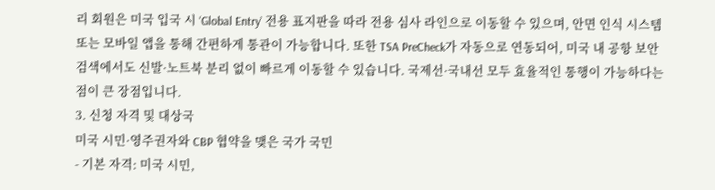리 회원은 미국 입국 시 ‘Global Entry’ 전용 표지판을 따라 전용 심사 라인으로 이동할 수 있으며, 안면 인식 시스템 또는 모바일 앱을 통해 간편하게 통관이 가능합니다. 또한 TSA PreCheck가 자동으로 연동되어, 미국 내 공항 보안검색에서도 신발·노트북 분리 없이 빠르게 이동할 수 있습니다. 국제선·국내선 모두 효율적인 통행이 가능하다는 점이 큰 장점입니다.
3. 신청 자격 및 대상국
미국 시민·영주권자와 CBP 협약을 맺은 국가 국민
- 기본 자격: 미국 시민,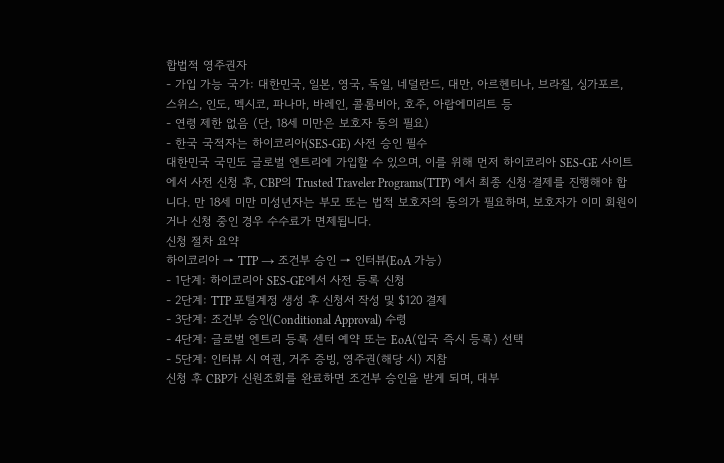합법적 영주권자
- 가입 가능 국가: 대한민국, 일본, 영국, 독일, 네덜란드, 대만, 아르헨티나, 브라질, 싱가포르, 스위스, 인도, 멕시코, 파나마, 바레인, 콜롬비아, 호주, 아랍에미리트 등
- 연령 제한 없음 (단, 18세 미만은 보호자 동의 필요)
- 한국 국적자는 하이코리아(SES-GE) 사전 승인 필수
대한민국 국민도 글로벌 엔트리에 가입할 수 있으며, 이를 위해 먼저 하이코리아 SES-GE 사이트에서 사전 신청 후, CBP의 Trusted Traveler Programs(TTP) 에서 최종 신청·결제를 진행해야 합니다. 만 18세 미만 미성년자는 부모 또는 법적 보호자의 동의가 필요하며, 보호자가 이미 회원이거나 신청 중인 경우 수수료가 면제됩니다.
신청 절차 요약
하이코리아 → TTP → 조건부 승인 → 인터뷰(EoA 가능)
- 1단계: 하이코리아 SES-GE에서 사전 등록 신청
- 2단계: TTP 포털계정 생성 후 신청서 작성 및 $120 결제
- 3단계: 조건부 승인(Conditional Approval) 수령
- 4단계: 글로벌 엔트리 등록 센터 예약 또는 EoA(입국 즉시 등록) 선택
- 5단계: 인터뷰 시 여권, 거주 증빙, 영주권(해당 시) 지참
신청 후 CBP가 신원조회를 완료하면 조건부 승인을 받게 되며, 대부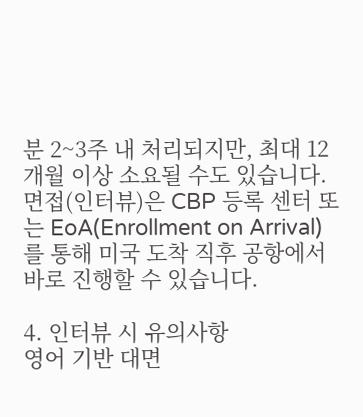분 2~3주 내 처리되지만, 최대 12개월 이상 소요될 수도 있습니다. 면접(인터뷰)은 CBP 등록 센터 또는 EoA(Enrollment on Arrival) 를 통해 미국 도착 직후 공항에서 바로 진행할 수 있습니다.

4. 인터뷰 시 유의사항
영어 기반 대면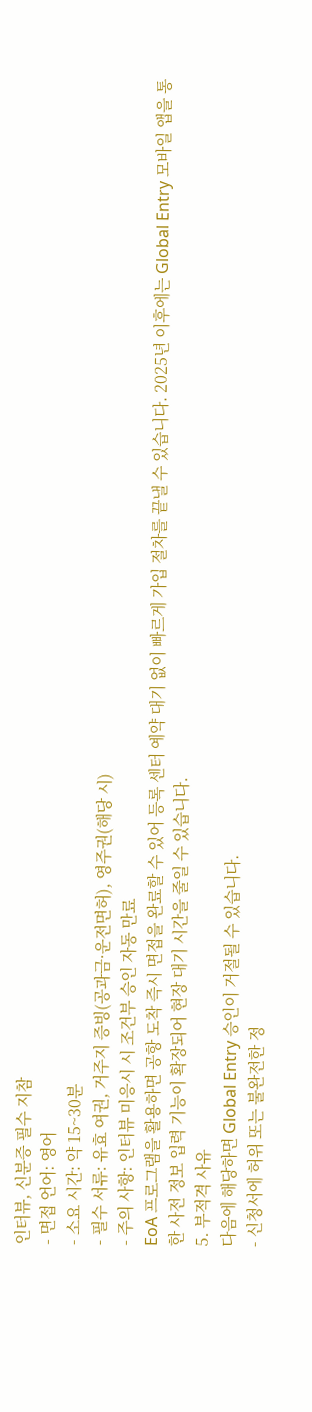인터뷰, 신분증 필수 지참
- 면접 언어: 영어
- 소요 시간: 약 15~30분
- 필수 서류: 유효 여권, 거주지 증빙(공과금·운전면허), 영주권(해당 시)
- 주의 사항: 인터뷰 미응시 시 조건부 승인 자동 만료
EoA 프로그램을 활용하면 공항 도착 즉시 면접을 완료할 수 있어 등록 센터 예약 대기 없이 빠르게 가입 절차를 끝낼 수 있습니다. 2025년 이후에는 Global Entry 모바일 앱을 통한 사전 정보 입력 기능이 확장되어 현장 대기 시간을 줄일 수 있습니다.
5. 부적격 사유
다음에 해당하면 Global Entry 승인이 거절될 수 있습니다.
- 신청서에 허위 또는 불완전한 정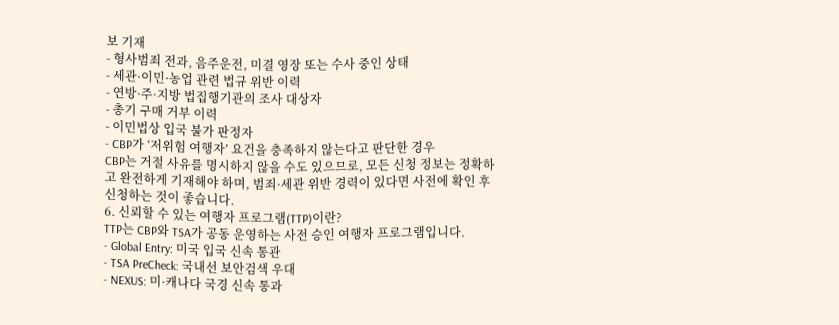보 기재
- 형사범죄 전과, 음주운전, 미결 영장 또는 수사 중인 상태
- 세관·이민·농업 관련 법규 위반 이력
- 연방·주·지방 법집행기관의 조사 대상자
- 총기 구매 거부 이력
- 이민법상 입국 불가 판정자
- CBP가 ‘저위험 여행자’ 요건을 충족하지 않는다고 판단한 경우
CBP는 거절 사유를 명시하지 않을 수도 있으므로, 모든 신청 정보는 정확하고 완전하게 기재해야 하며, 범죄·세관 위반 경력이 있다면 사전에 확인 후 신청하는 것이 좋습니다.
6. 신뢰할 수 있는 여행자 프로그램(TTP)이란?
TTP는 CBP와 TSA가 공동 운영하는 사전 승인 여행자 프로그램입니다.
- Global Entry: 미국 입국 신속 통관
- TSA PreCheck: 국내선 보안검색 우대
- NEXUS: 미·캐나다 국경 신속 통과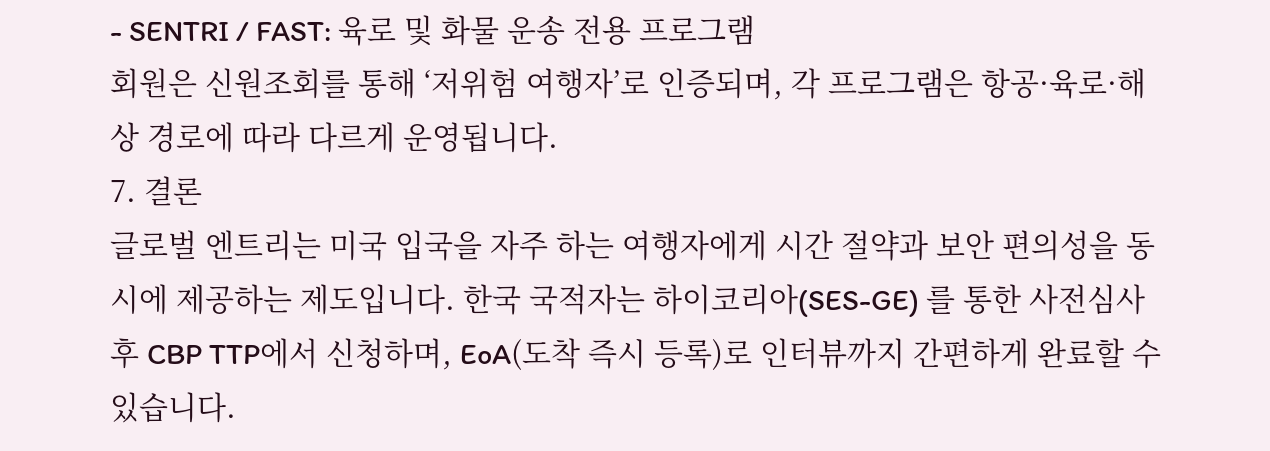- SENTRI / FAST: 육로 및 화물 운송 전용 프로그램
회원은 신원조회를 통해 ‘저위험 여행자’로 인증되며, 각 프로그램은 항공·육로·해상 경로에 따라 다르게 운영됩니다.
7. 결론
글로벌 엔트리는 미국 입국을 자주 하는 여행자에게 시간 절약과 보안 편의성을 동시에 제공하는 제도입니다. 한국 국적자는 하이코리아(SES-GE) 를 통한 사전심사 후 CBP TTP에서 신청하며, EoA(도착 즉시 등록)로 인터뷰까지 간편하게 완료할 수 있습니다.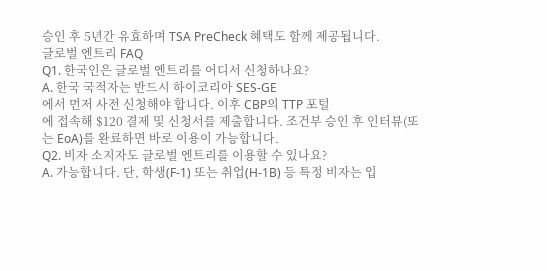승인 후 5년간 유효하며 TSA PreCheck 혜택도 함께 제공됩니다.
글로벌 엔트리 FAQ
Q1. 한국인은 글로벌 엔트리를 어디서 신청하나요?
A. 한국 국적자는 반드시 하이코리아 SES-GE
에서 먼저 사전 신청해야 합니다. 이후 CBP의 TTP 포털
에 접속해 $120 결제 및 신청서를 제출합니다. 조건부 승인 후 인터뷰(또는 EoA)를 완료하면 바로 이용이 가능합니다.
Q2. 비자 소지자도 글로벌 엔트리를 이용할 수 있나요?
A. 가능합니다. 단, 학생(F-1) 또는 취업(H-1B) 등 특정 비자는 입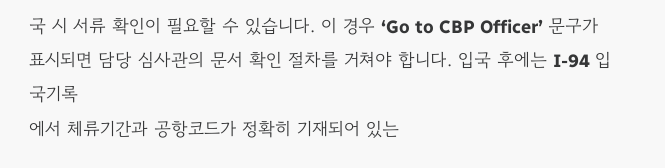국 시 서류 확인이 필요할 수 있습니다. 이 경우 ‘Go to CBP Officer’ 문구가 표시되면 담당 심사관의 문서 확인 절차를 거쳐야 합니다. 입국 후에는 I-94 입국기록
에서 체류기간과 공항코드가 정확히 기재되어 있는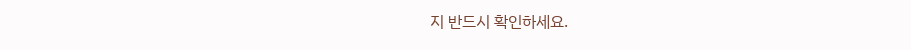지 반드시 확인하세요.